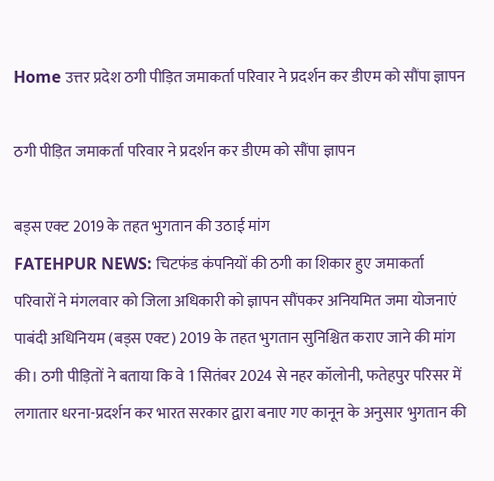Home उत्तर प्रदेश ठगी पीड़ित जमाकर्ता परिवार ने प्रदर्शन कर डीएम को सौंपा ज्ञापन

ठगी पीड़ित जमाकर्ता परिवार ने प्रदर्शन कर डीएम को सौंपा ज्ञापन

बड्स एक्ट 2019 के तहत भुगतान की उठाई मांग
FATEHPUR NEWS: चिटफंड कंपनियों की ठगी का शिकार हुए जमाकर्ता परिवारों ने मंगलवार को जिला अधिकारी को ज्ञापन सौंपकर अनियमित जमा योजनाएं पाबंदी अधिनियम (बड्स एक्ट) 2019 के तहत भुगतान सुनिश्चित कराए जाने की मांग की। ठगी पीड़ितों ने बताया कि वे 1 सितंबर 2024 से नहर कॉलोनी, फतेहपुर परिसर में लगातार धरना-प्रदर्शन कर भारत सरकार द्वारा बनाए गए कानून के अनुसार भुगतान की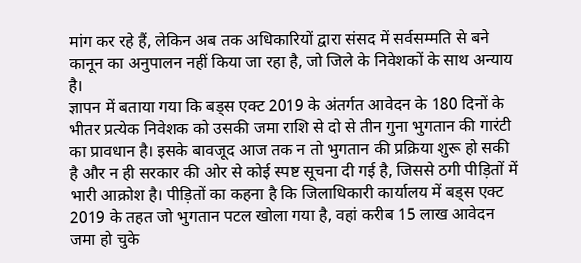मांग कर रहे हैं, लेकिन अब तक अधिकारियों द्वारा संसद में सर्वसम्मति से बने कानून का अनुपालन नहीं किया जा रहा है, जो जिले के निवेशकों के साथ अन्याय है।
ज्ञापन में बताया गया कि बड्स एक्ट 2019 के अंतर्गत आवेदन के 180 दिनों के भीतर प्रत्येक निवेशक को उसकी जमा राशि से दो से तीन गुना भुगतान की गारंटी का प्रावधान है। इसके बावजूद आज तक न तो भुगतान की प्रक्रिया शुरू हो सकी है और न ही सरकार की ओर से कोई स्पष्ट सूचना दी गई है, जिससे ठगी पीड़ितों में भारी आक्रोश है। पीड़ितों का कहना है कि जिलाधिकारी कार्यालय में बड्स एक्ट 2019 के तहत जो भुगतान पटल खोला गया है, वहां करीब 15 लाख आवेदन जमा हो चुके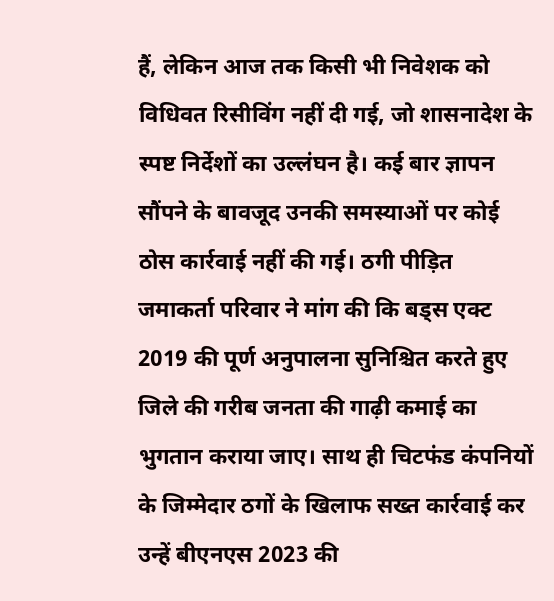हैं, लेकिन आज तक किसी भी निवेशक को विधिवत रिसीविंग नहीं दी गई, जो शासनादेश के स्पष्ट निर्देशों का उल्लंघन है। कई बार ज्ञापन सौंपने के बावजूद उनकी समस्याओं पर कोई ठोस कार्रवाई नहीं की गई। ठगी पीड़ित जमाकर्ता परिवार ने मांग की कि बड्स एक्ट 2019 की पूर्ण अनुपालना सुनिश्चित करते हुए जिले की गरीब जनता की गाढ़ी कमाई का भुगतान कराया जाए। साथ ही चिटफंड कंपनियों के जिम्मेदार ठगों के खिलाफ सख्त कार्रवाई कर उन्हें बीएनएस 2023 की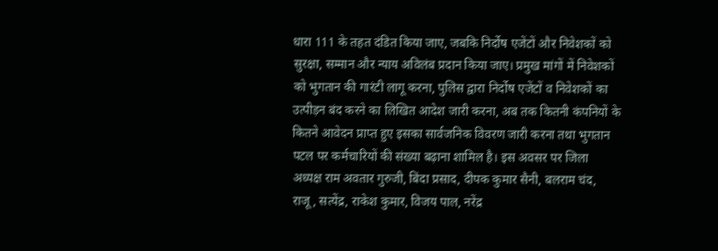धारा 111 के तहत दंडित किया जाए, जबकि निर्दोष एजेंटों और निवेशकों को सुरक्षा, सम्मान और न्याय अविलंब प्रदान किया जाए। प्रमुख मांगों में निवेशकों को भुगतान की गारंटी लागू करना, पुलिस द्वारा निर्दोष एजेंटों व निवेशकों का उत्पीड़न बंद करने का लिखित आदेश जारी करना, अब तक कितनी कंपनियों के कितने आवेदन प्राप्त हुए इसका सार्वजनिक विवरण जारी करना तथा भुगतान पटल पर कर्मचारियों की संख्या बढ़ाना शामिल है। इस अवसर पर जिला अध्यक्ष राम अवतार गुरुजी, बिंदा प्रसाद, दीपक कुमार सैनी, बलराम चंद, राजू, सत्येंद्र, राकेश कुमार, विजय पाल, नरेंद्र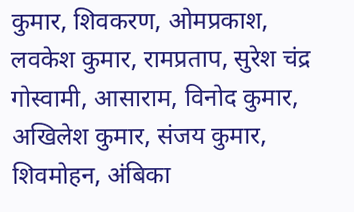कुमार, शिवकरण, ओमप्रकाश, लवकेश कुमार, रामप्रताप, सुरेश चंद्र गोस्वामी, आसाराम, विनोद कुमार, अखिलेश कुमार, संजय कुमार, शिवमोहन, अंबिका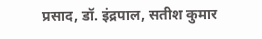प्रसाद, डॉ. इंद्रपाल, सतीश कुमार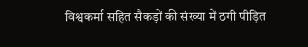विश्वकर्मा सहित सैकड़ों की संख्या में ठगी पीड़ित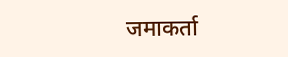जमाकर्ता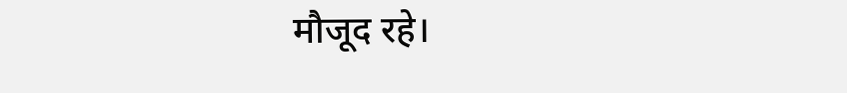मौजूद रहे।